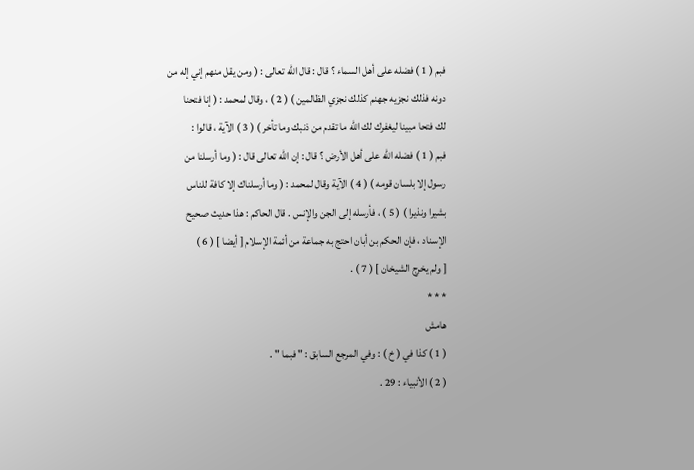فبم ( 1 ) فضله على أهل السماء ؟ قال : قال الله تعالى : ( ومن يقل منهم إني إله من
دونه فذلك نجزيه جهنم كذلك نجزي الظالمين ) ( 2 ) ، وقال لمحمد : ( إنا فتحنا
لك فتحا مبينا ليغفرك لك الله ما تقدم من ذنبك وما تأخر ) ( 3 ) الآية ، قالوا :
فبم ( 1 ) فضله الله على أهل الأرض ؟ قال : إن الله تعالى قال : ( وما أرسلنا من
رسول إلا بلسان قومه ) ( 4 ) الآية وقال لمحمد : ( وما أرسلناك إلا كافة للناس
بشيرا ونذيرا ) ( 5 ) ، فأرسله إلى الجن والإنس . قال الحاكم : هذا حديث صحيح
الإسناد ، فإن الحكم بن أبان احتج به جماعة من أئمة الإسلام [ أيضا ] ( 6 )
[ ولم يخرج الشيخان ] ( 7 ) .
* * *
هامش
( 1 ) كذا في ( خ ) : وفي المرجع السابق : " فبما " .
( 2 ) الأنبياء : 29 .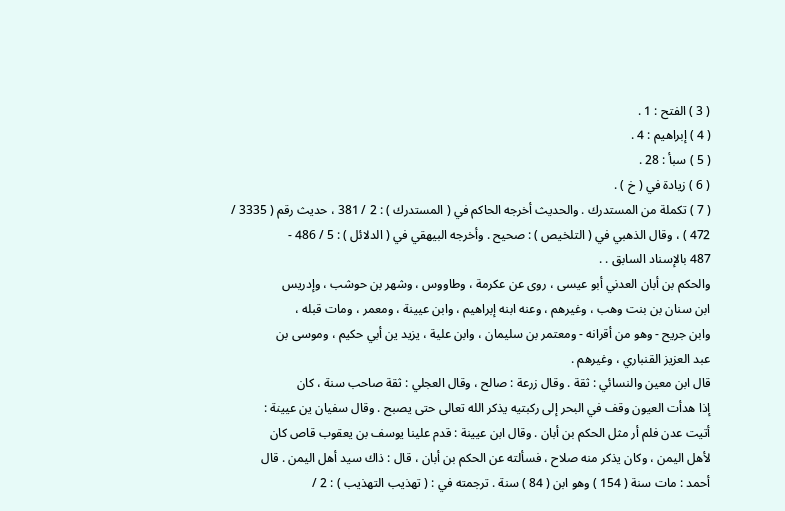( 3 ) الفتح : 1 .
( 4 ) إبراهيم : 4 .
( 5 ) سبأ : 28 .
( 6 ) زيادة في ( خ ) .
( 7 ) تكملة من المستدرك . والحديث أخرجه الحاكم في ( المستدرك ) : 2 / 381 ، حديث رقم ( 3335 /
472 ) ، وقال الذهبي في ( التلخيص ) : صحيح . وأخرجه البيهقي في ( الدلائل ) : 5 / 486 -
487 بالإسناد السابق . .
والحكم بن أبان العدني أبو عيسى ، روى عن عكرمة ، وطاووس ، وشهر بن حوشب ، وإدريس
ابن سنان بن بنت وهب ، وغيرهم ، وعنه ابنه إبراهيم ، وابن عيينة ، ومعمر ، ومات قبله ،
وابن جريح - وهو من أقرانه - ومعتمر بن سليمان ، وابن علية ، يزيد ين أبي حكيم ، وموسى بن
عبد العزيز القنباري ، وغيرهم .
قال ابن معين والنسائي : ثقة . وقال زرعة : صالح ، وقال العجلي : ثقة صاحب سنة ، كان
إذا هدأت العيون وقف في البحر إلى ركبتيه يذكر الله تعالى حتى يصبح . وقال سفيان ين عيينة :
أتيت عدن فلم أر مثل الحكم بن أبان . وقال ابن عيينة : قدم علينا يوسف بن يعقوب قاص كان
لأهل اليمن ، وكان يذكر منه صلاح ، فسألته عن الحكم بن أبان ، قال : ذاك سيد أهل اليمن . قال
أحمد : مات سنة ( 154 ) وهو ابن ( 84 ) سنة . ترجمته في : ( تهذيب التهذيب ) : 2 /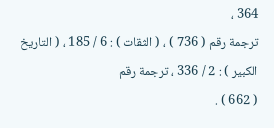364 ،
ترجمة رقم ( 736 ) ، ( الثقات ) : 6 / 185 ، ( التاريخ الكبير ) : 2 / 336 ، ترجمة رقم
( 662 ) .